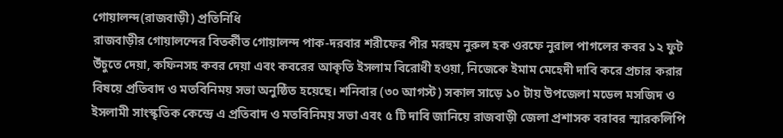গোয়ালন্দ(রাজবাড়ী) প্রতিনিধি
রাজবাড়ীর গোয়ালন্দের বিতর্কীত গোয়ালন্দ পাক-দরবার শরীফের পীর মরহুম নুরুল হক ওরফে নুরাল পাগলের কবর ১২ ফুট উঁচুতে দেয়া, কফিনসহ কবর দেয়া এবং কবরের আকৃতি ইসলাম বিরোধী হওয়া, নিজেকে ইমাম মেহেদী দাবি করে প্রচার করার বিষয়ে প্রতিবাদ ও মতবিনিময় সভা অনুষ্ঠিত হয়েছে। শনিবার (৩০ আগস্ট) সকাল সাড়ে ১০ টায় উপজেলা মডেল মসজিদ ও ইসলামী সাংস্কৃতিক কেন্দ্রে এ প্রতিবাদ ও মতবিনিময় সভা এবং ৫ টি দাবি জানিয়ে রাজবাড়ী জেলা প্রশাসক বরাবর স্মারকলিপি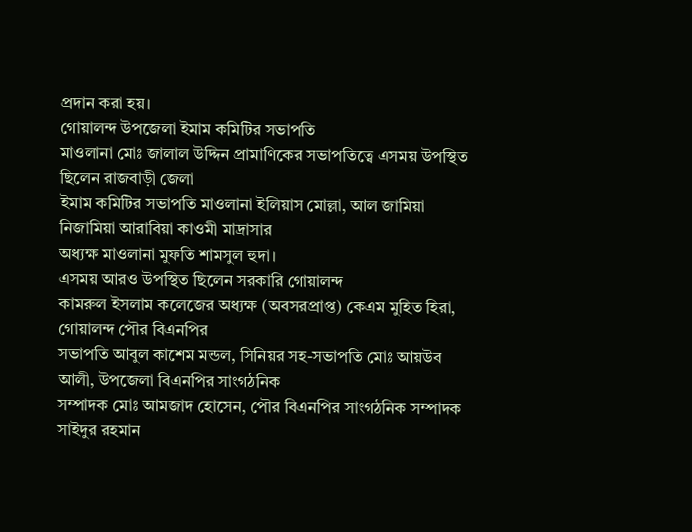প্রদান করা হয়।
গোয়ালন্দ উপজেলা ইমাম কমিটির সভাপতি
মাওলানা মোঃ জালাল উদ্দিন প্রামাণিকের সভাপতিত্বে এসময় উপস্থিত ছিলেন রাজবাড়ী জেলা
ইমাম কমিটির সভাপতি মাওলানা ইলিয়াস মোল্লা, আল জামিয়া নিজামিয়া আরাবিয়া কাওমী মাদ্রাসার
অধ্যক্ষ মাওলানা মুফতি শামসুল হুদা।
এসময় আরও উপস্থিত ছিলেন সরকারি গোয়ালন্দ
কামরুল ইসলাম কলেজের অধ্যক্ষ (অবসরপ্রাপ্ত) কেএম মুহিত হিরা, গোয়ালন্দ পৌর বিএনপির
সভাপতি আবুল কাশেম মন্ডল, সিনিয়র সহ-সভাপতি মোঃ আয়উব আলী, উপজেলা বিএনপির সাংগঠনিক
সম্পাদক মোঃ আমজাদ হোসেন, পৌর বিএনপির সাংগঠনিক সম্পাদক সাইদুর রহমান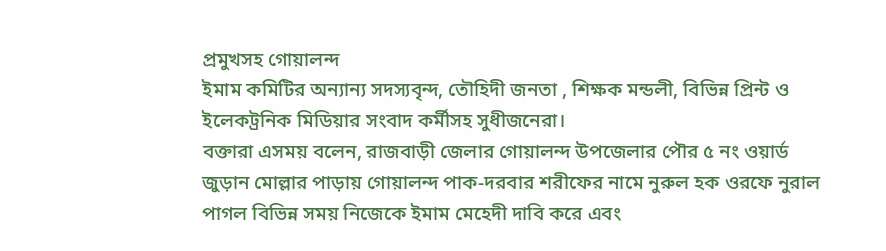প্রমুখসহ গোয়ালন্দ
ইমাম কমিটির অন্যান্য সদস্যবৃন্দ, তৌহিদী জনতা , শিক্ষক মন্ডলী, বিভিন্ন প্রিন্ট ও
ইলেকট্রনিক মিডিয়ার সংবাদ কর্মীসহ সুধীজনেরা।
বক্তারা এসময় বলেন, রাজবাড়ী জেলার গোয়ালন্দ উপজেলার পৌর ৫ নং ওয়ার্ড জুড়ান মোল্লার পাড়ায় গোয়ালন্দ পাক-দরবার শরীফের নামে নুরুল হক ওরফে নুরাল পাগল বিভিন্ন সময় নিজেকে ইমাম মেহেদী দাবি করে এবং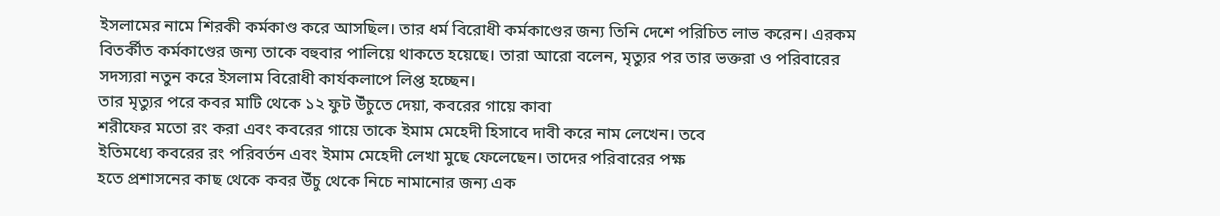ইসলামের নামে শিরকী কর্মকাণ্ড করে আসছিল। তার ধর্ম বিরোধী কর্মকাণ্ডের জন্য তিনি দেশে পরিচিত লাভ করেন। এরকম বিতর্কীত কর্মকাণ্ডের জন্য তাকে বহুবার পালিয়ে থাকতে হয়েছে। তারা আরো বলেন, মৃত্যুর পর তার ভক্তরা ও পরিবারের সদস্যরা নতুন করে ইসলাম বিরোধী কার্যকলাপে লিপ্ত হচ্ছেন।
তার মৃত্যুর পরে কবর মাটি থেকে ১২ ফুট উঁচুতে দেয়া, কবরের গায়ে কাবা
শরীফের মতো রং করা এবং কবরের গায়ে তাকে ইমাম মেহেদী হিসাবে দাবী করে নাম লেখেন। তবে
ইতিমধ্যে কবরের রং পরিবর্তন এবং ইমাম মেহেদী লেখা মুছে ফেলেছেন। তাদের পরিবারের পক্ষ
হতে প্রশাসনের কাছ থেকে কবর উঁচু থেকে নিচে নামানোর জন্য এক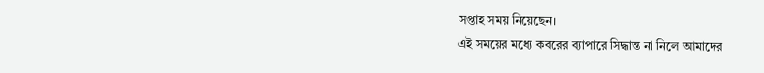সপ্তাহ সময় নিয়েছেন।
এই সময়ের মধ্যে কবরের ব্যাপারে সিদ্ধান্ত না নিলে আমাদের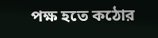পক্ষ হতে কঠোর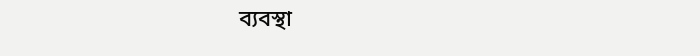ব্যবস্থা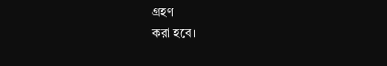গ্রহণ
করা হবে।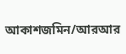আকাশজমিন/আরআর